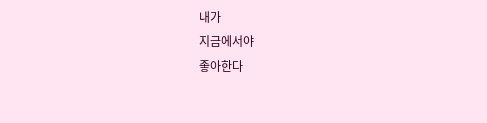내가
지금에서야
좋아한다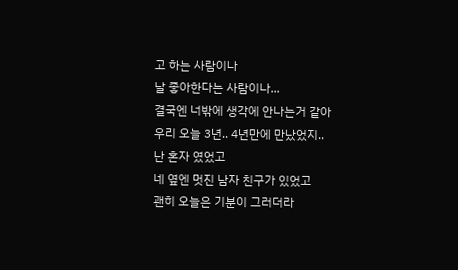고 하는 사람이나
날 좋아한다는 사람이나...
결국엔 너밖에 생각에 안나는거 같아
우리 오늘 3년.. 4년만에 만났었지..
난 혼자 였었고
네 옆엔 멋진 남자 친구가 있었고
괜히 오늘은 기분이 그러더라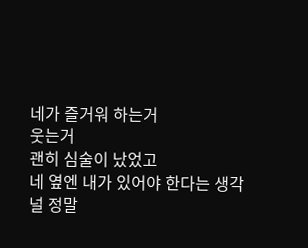네가 즐거워 하는거
웃는거
괜히 심술이 났었고
네 옆엔 내가 있어야 한다는 생각
널 정말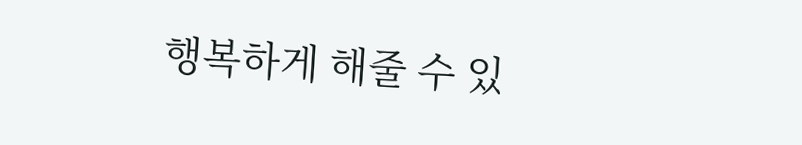행복하게 해줄 수 있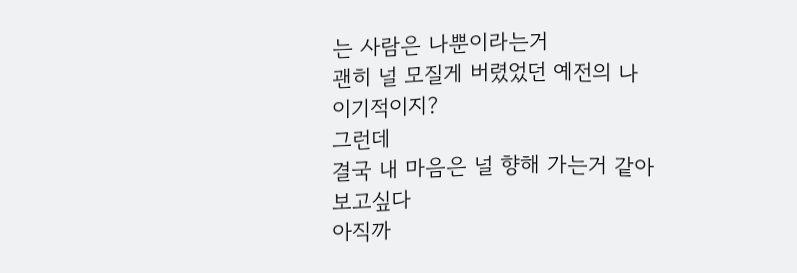는 사람은 나뿐이라는거
괜히 널 모질게 버렸었던 예전의 나
이기적이지?
그런데
결국 내 마음은 널 향해 가는거 같아
보고싶다
아직까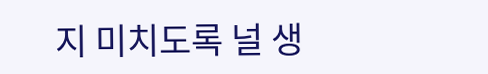지 미치도록 널 생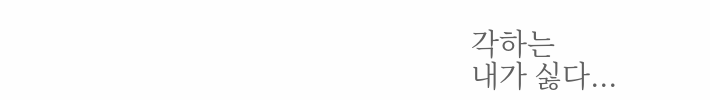각하는
내가 싫다...